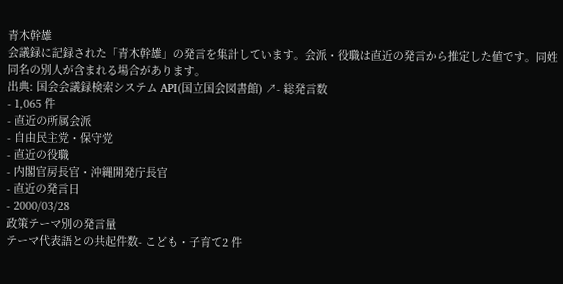青木幹雄
会議録に記録された「青木幹雄」の発言を集計しています。会派・役職は直近の発言から推定した値です。同姓同名の別人が含まれる場合があります。
出典: 国会会議録検索システム API(国立国会図書館) ↗- 総発言数
- 1,065 件
- 直近の所属会派
- 自由民主党・保守党
- 直近の役職
- 内閣官房長官・沖縄開発庁長官
- 直近の発言日
- 2000/03/28
政策テーマ別の発言量
テーマ代表語との共起件数- こども・子育て2 件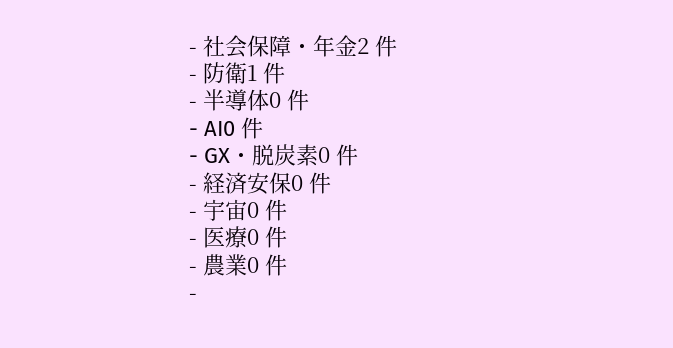- 社会保障・年金2 件
- 防衛1 件
- 半導体0 件
- AI0 件
- GX・脱炭素0 件
- 経済安保0 件
- 宇宙0 件
- 医療0 件
- 農業0 件
-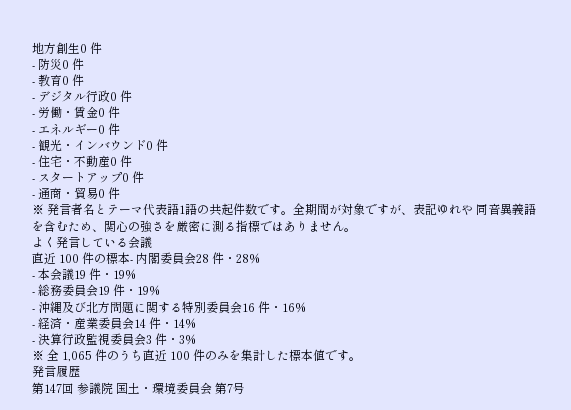地方創生0 件
- 防災0 件
- 教育0 件
- デジタル行政0 件
- 労働・賃金0 件
- エネルギー0 件
- 観光・インバウンド0 件
- 住宅・不動産0 件
- スタートアップ0 件
- 通商・貿易0 件
※ 発言者名とテーマ代表語1語の共起件数です。全期間が対象ですが、表記ゆれや 同音異義語を含むため、関心の強さを厳密に測る指標ではありません。
よく発言している会議
直近 100 件の標本- 内閣委員会28 件・28%
- 本会議19 件・19%
- 総務委員会19 件・19%
- 沖縄及び北方問題に関する特別委員会16 件・16%
- 経済・産業委員会14 件・14%
- 決算行政監視委員会3 件・3%
※ 全 1,065 件のうち直近 100 件のみを集計した標本値です。
発言履歴
第147回 参議院 国土・環境委員会 第7号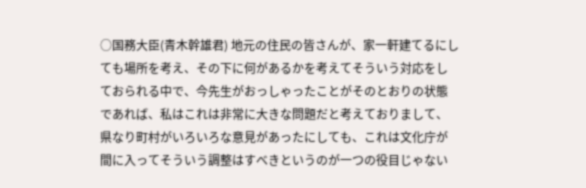○国務大臣(青木幹雄君) 地元の住民の皆さんが、家一軒建てるにしても場所を考え、その下に何があるかを考えてそういう対応をしておられる中で、今先生がおっしゃったことがそのとおりの状態であれば、私はこれは非常に大きな問題だと考えておりまして、県なり町村がいろいろな意見があったにしても、これは文化庁が間に入ってそういう調整はすべきというのが一つの役目じゃない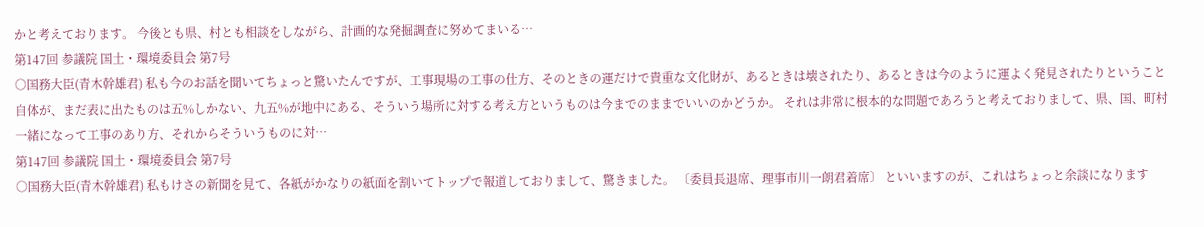かと考えております。 今後とも県、村とも相談をしながら、計画的な発掘調査に努めてまいる…
第147回 参議院 国土・環境委員会 第7号
○国務大臣(青木幹雄君) 私も今のお話を聞いてちょっと驚いたんですが、工事現場の工事の仕方、そのときの運だけで貴重な文化財が、あるときは壊されたり、あるときは今のように運よく発見されたりということ自体が、まだ表に出たものは五%しかない、九五%が地中にある、そういう場所に対する考え方というものは今までのままでいいのかどうか。 それは非常に根本的な問題であろうと考えておりまして、県、国、町村一緒になって工事のあり方、それからそういうものに対…
第147回 参議院 国土・環境委員会 第7号
○国務大臣(青木幹雄君) 私もけさの新聞を見て、各紙がかなりの紙面を割いてトップで報道しておりまして、驚きました。 〔委員長退席、理事市川一朗君着席〕 といいますのが、これはちょっと余談になります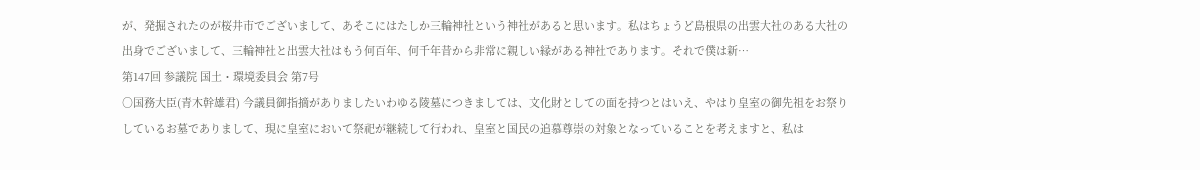が、発掘されたのが桜井市でございまして、あそこにはたしか三輪神社という神社があると思います。私はちょうど島根県の出雲大社のある大社の出身でございまして、三輪神社と出雲大社はもう何百年、何千年昔から非常に親しい縁がある神社であります。それで僕は新…
第147回 参議院 国土・環境委員会 第7号
○国務大臣(青木幹雄君) 今議員御指摘がありましたいわゆる陵墓につきましては、文化財としての面を持つとはいえ、やはり皇室の御先祖をお祭りしているお墓でありまして、現に皇室において祭祀が継続して行われ、皇室と国民の追慕尊崇の対象となっていることを考えますと、私は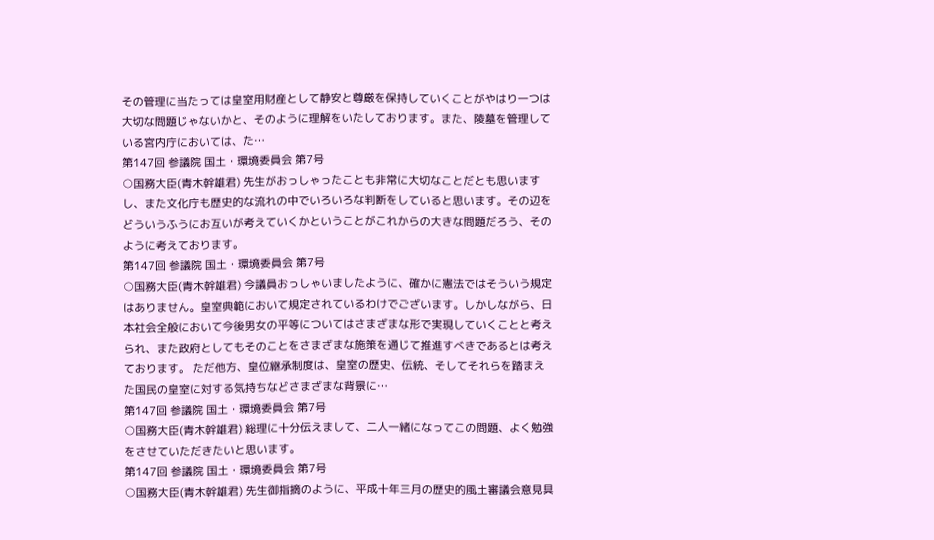その管理に当たっては皇室用財産として静安と尊厳を保持していくことがやはり一つは大切な問題じゃないかと、そのように理解をいたしております。また、陵墓を管理している宮内庁においては、た…
第147回 参議院 国土・環境委員会 第7号
○国務大臣(青木幹雄君) 先生がおっしゃったことも非常に大切なことだとも思いますし、また文化庁も歴史的な流れの中でいろいろな判断をしていると思います。その辺をどういうふうにお互いが考えていくかということがこれからの大きな問題だろう、そのように考えております。
第147回 参議院 国土・環境委員会 第7号
○国務大臣(青木幹雄君) 今議員おっしゃいましたように、確かに憲法ではそういう規定はありません。皇室典範において規定されているわけでございます。しかしながら、日本社会全般において今後男女の平等についてはさまざまな形で実現していくことと考えられ、また政府としてもそのことをさまざまな施策を通じて推進すべきであるとは考えております。 ただ他方、皇位継承制度は、皇室の歴史、伝統、そしてそれらを踏まえた国民の皇室に対する気持ちなどさまざまな背景に…
第147回 参議院 国土・環境委員会 第7号
○国務大臣(青木幹雄君) 総理に十分伝えまして、二人一緒になってこの問題、よく勉強をさせていただきたいと思います。
第147回 参議院 国土・環境委員会 第7号
○国務大臣(青木幹雄君) 先生御指摘のように、平成十年三月の歴史的風土審議会意見具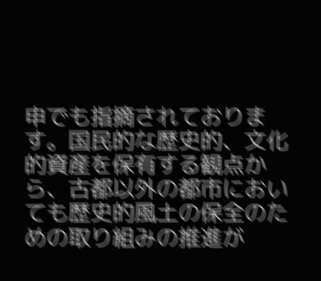申でも指摘されております。国民的な歴史的、文化的資産を保有する観点から、古都以外の都市においても歴史的風土の保全のための取り組みの推進が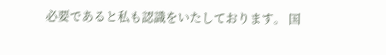必要であると私も認識をいたしております。 国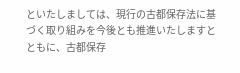といたしましては、現行の古都保存法に基づく取り組みを今後とも推進いたしますとともに、古都保存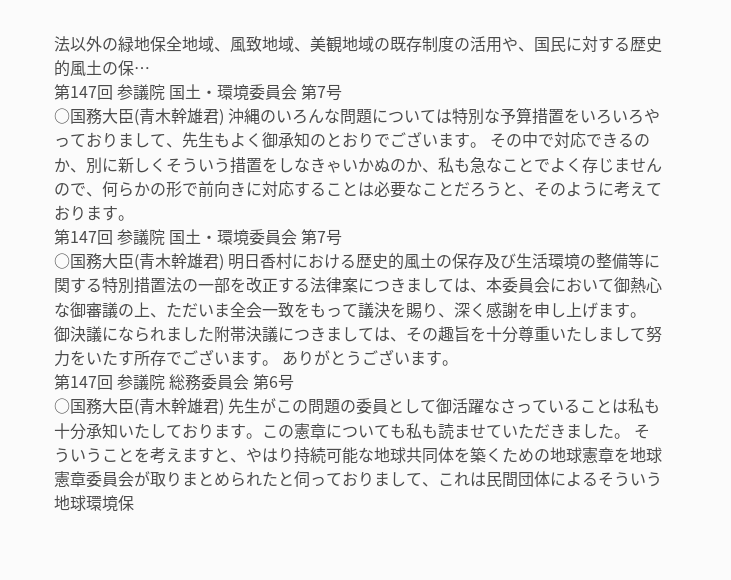法以外の緑地保全地域、風致地域、美観地域の既存制度の活用や、国民に対する歴史的風土の保…
第147回 参議院 国土・環境委員会 第7号
○国務大臣(青木幹雄君) 沖縄のいろんな問題については特別な予算措置をいろいろやっておりまして、先生もよく御承知のとおりでございます。 その中で対応できるのか、別に新しくそういう措置をしなきゃいかぬのか、私も急なことでよく存じませんので、何らかの形で前向きに対応することは必要なことだろうと、そのように考えております。
第147回 参議院 国土・環境委員会 第7号
○国務大臣(青木幹雄君) 明日香村における歴史的風土の保存及び生活環境の整備等に関する特別措置法の一部を改正する法律案につきましては、本委員会において御熱心な御審議の上、ただいま全会一致をもって議決を賜り、深く感謝を申し上げます。 御決議になられました附帯決議につきましては、その趣旨を十分尊重いたしまして努力をいたす所存でございます。 ありがとうございます。
第147回 参議院 総務委員会 第6号
○国務大臣(青木幹雄君) 先生がこの問題の委員として御活躍なさっていることは私も十分承知いたしております。この憲章についても私も読ませていただきました。 そういうことを考えますと、やはり持続可能な地球共同体を築くための地球憲章を地球憲章委員会が取りまとめられたと伺っておりまして、これは民間団体によるそういう地球環境保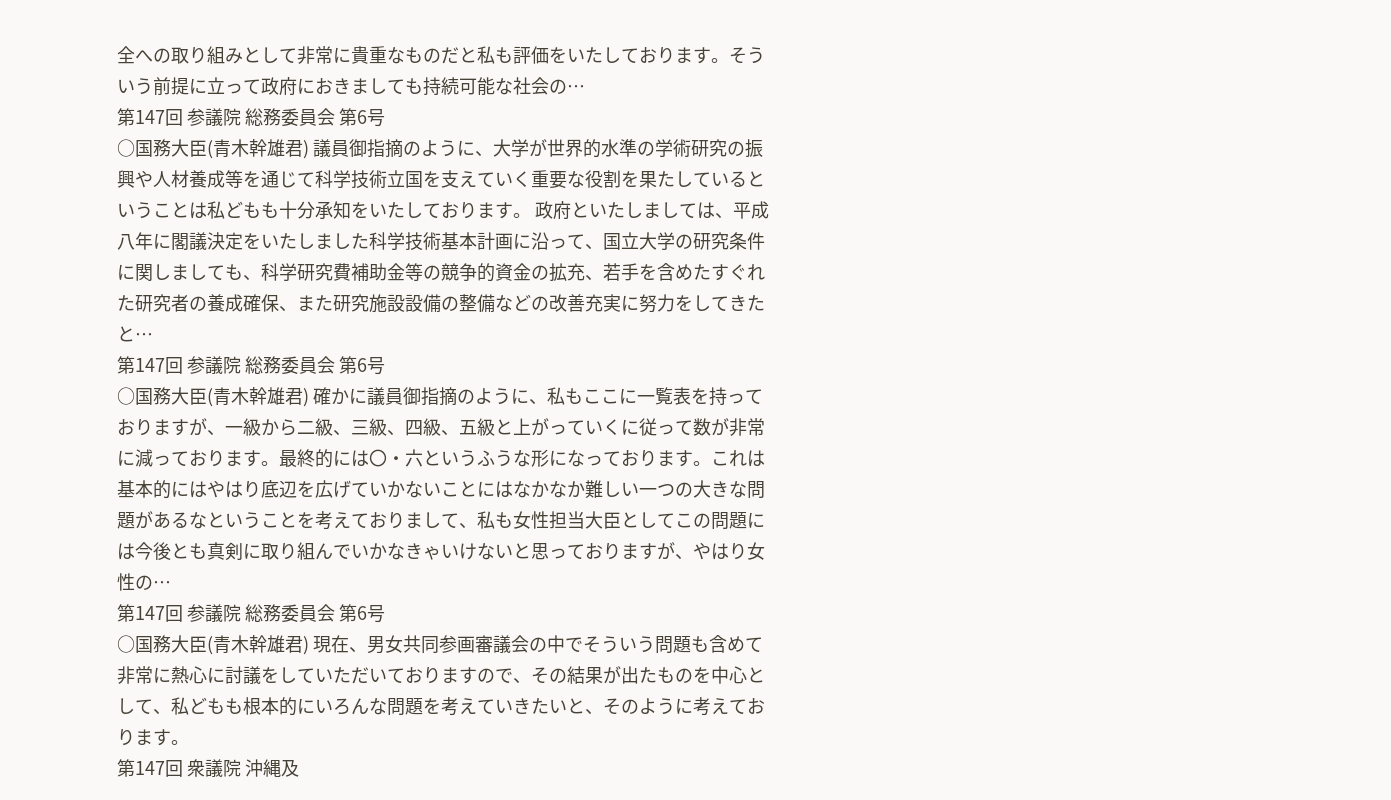全への取り組みとして非常に貴重なものだと私も評価をいたしております。そういう前提に立って政府におきましても持続可能な社会の…
第147回 参議院 総務委員会 第6号
○国務大臣(青木幹雄君) 議員御指摘のように、大学が世界的水準の学術研究の振興や人材養成等を通じて科学技術立国を支えていく重要な役割を果たしているということは私どもも十分承知をいたしております。 政府といたしましては、平成八年に閣議決定をいたしました科学技術基本計画に沿って、国立大学の研究条件に関しましても、科学研究費補助金等の競争的資金の拡充、若手を含めたすぐれた研究者の養成確保、また研究施設設備の整備などの改善充実に努力をしてきたと…
第147回 参議院 総務委員会 第6号
○国務大臣(青木幹雄君) 確かに議員御指摘のように、私もここに一覧表を持っておりますが、一級から二級、三級、四級、五級と上がっていくに従って数が非常に減っております。最終的には〇・六というふうな形になっております。これは基本的にはやはり底辺を広げていかないことにはなかなか難しい一つの大きな問題があるなということを考えておりまして、私も女性担当大臣としてこの問題には今後とも真剣に取り組んでいかなきゃいけないと思っておりますが、やはり女性の…
第147回 参議院 総務委員会 第6号
○国務大臣(青木幹雄君) 現在、男女共同参画審議会の中でそういう問題も含めて非常に熱心に討議をしていただいておりますので、その結果が出たものを中心として、私どもも根本的にいろんな問題を考えていきたいと、そのように考えております。
第147回 衆議院 沖縄及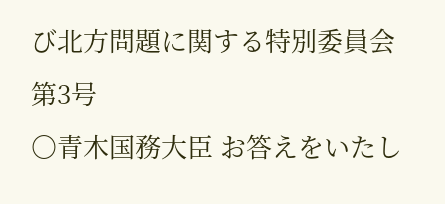び北方問題に関する特別委員会 第3号
○青木国務大臣 お答えをいたし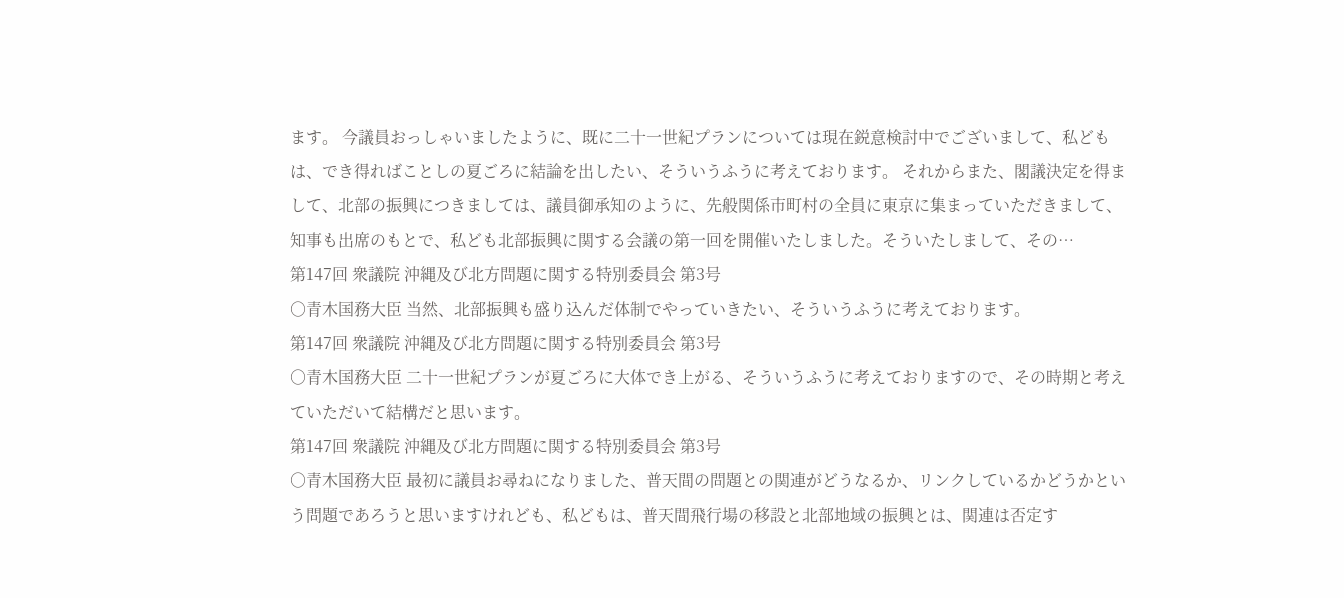ます。 今議員おっしゃいましたように、既に二十一世紀プランについては現在鋭意検討中でございまして、私どもは、でき得ればことしの夏ごろに結論を出したい、そういうふうに考えております。 それからまた、閣議決定を得まして、北部の振興につきましては、議員御承知のように、先般関係市町村の全員に東京に集まっていただきまして、知事も出席のもとで、私ども北部振興に関する会議の第一回を開催いたしました。そういたしまして、その…
第147回 衆議院 沖縄及び北方問題に関する特別委員会 第3号
○青木国務大臣 当然、北部振興も盛り込んだ体制でやっていきたい、そういうふうに考えております。
第147回 衆議院 沖縄及び北方問題に関する特別委員会 第3号
○青木国務大臣 二十一世紀プランが夏ごろに大体でき上がる、そういうふうに考えておりますので、その時期と考えていただいて結構だと思います。
第147回 衆議院 沖縄及び北方問題に関する特別委員会 第3号
○青木国務大臣 最初に議員お尋ねになりました、普天間の問題との関連がどうなるか、リンクしているかどうかという問題であろうと思いますけれども、私どもは、普天間飛行場の移設と北部地域の振興とは、関連は否定す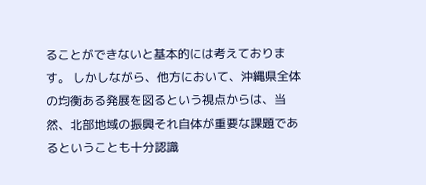ることができないと基本的には考えております。 しかしながら、他方において、沖縄県全体の均衡ある発展を図るという視点からは、当然、北部地域の振興それ自体が重要な課題であるということも十分認識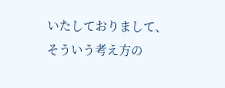いたしておりまして、そういう考え方の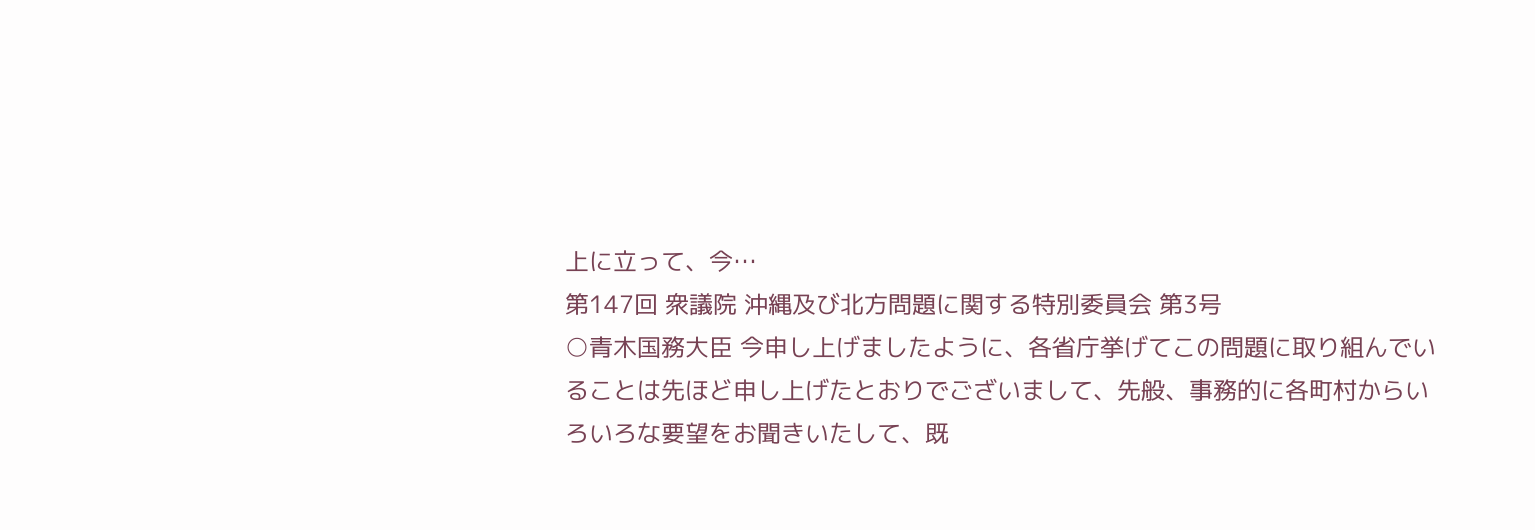上に立って、今…
第147回 衆議院 沖縄及び北方問題に関する特別委員会 第3号
○青木国務大臣 今申し上げましたように、各省庁挙げてこの問題に取り組んでいることは先ほど申し上げたとおりでございまして、先般、事務的に各町村からいろいろな要望をお聞きいたして、既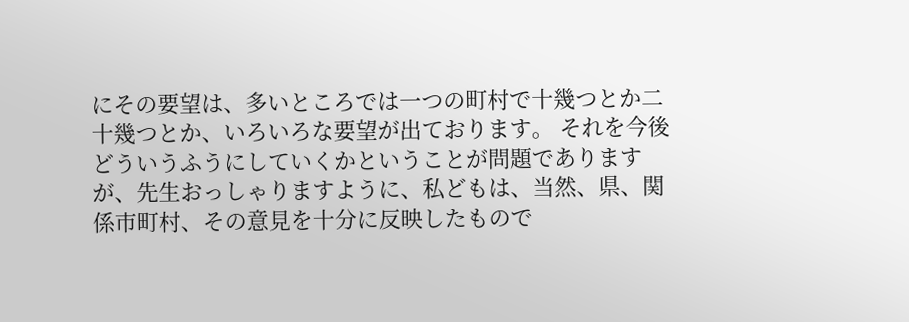にその要望は、多いところでは一つの町村で十幾つとか二十幾つとか、いろいろな要望が出ております。 それを今後どういうふうにしていくかということが問題でありますが、先生おっしゃりますように、私どもは、当然、県、関係市町村、その意見を十分に反映したもので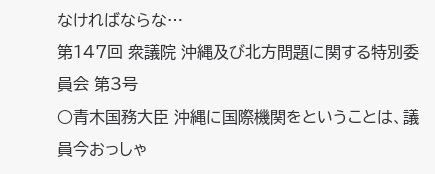なければならな…
第147回 衆議院 沖縄及び北方問題に関する特別委員会 第3号
○青木国務大臣 沖縄に国際機関をということは、議員今おっしゃ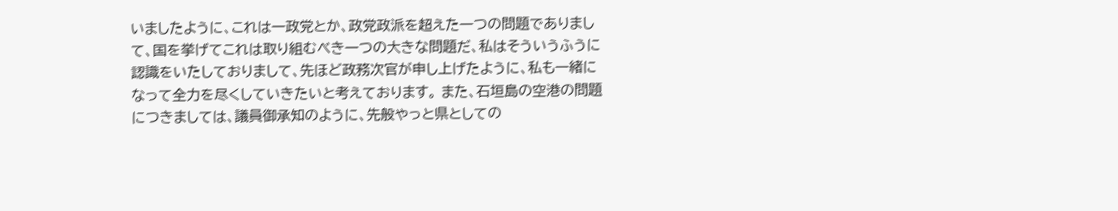いましたように、これは一政党とか、政党政派を超えた一つの問題でありまして、国を挙げてこれは取り組むべき一つの大きな問題だ、私はそういうふうに認識をいたしておりまして、先ほど政務次官が申し上げたように、私も一緒になって全力を尽くしていきたいと考えております。 また、石垣島の空港の問題につきましては、議員御承知のように、先般やっと県としての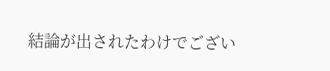結論が出されたわけでござい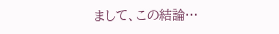まして、この結論…